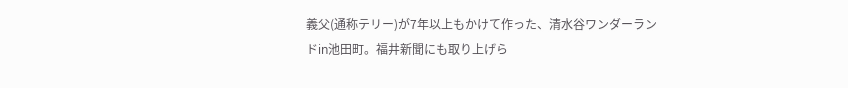義父(通称テリー)が7年以上もかけて作った、清水谷ワンダーランドin池田町。福井新聞にも取り上げら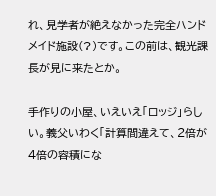れ、見学者が絶えなかった完全ハンドメイド施設(?)です。この前は、観光課長が見に来たとか。

手作りの小屋、いえいえ「ロッジ」らしい。義父いわく「計算間違えて、2倍が4倍の容積にな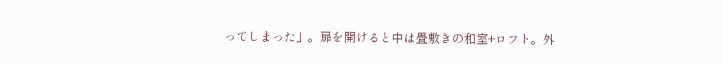ってしまった」。扉を開けると中は畳敷きの和室+ロフト。外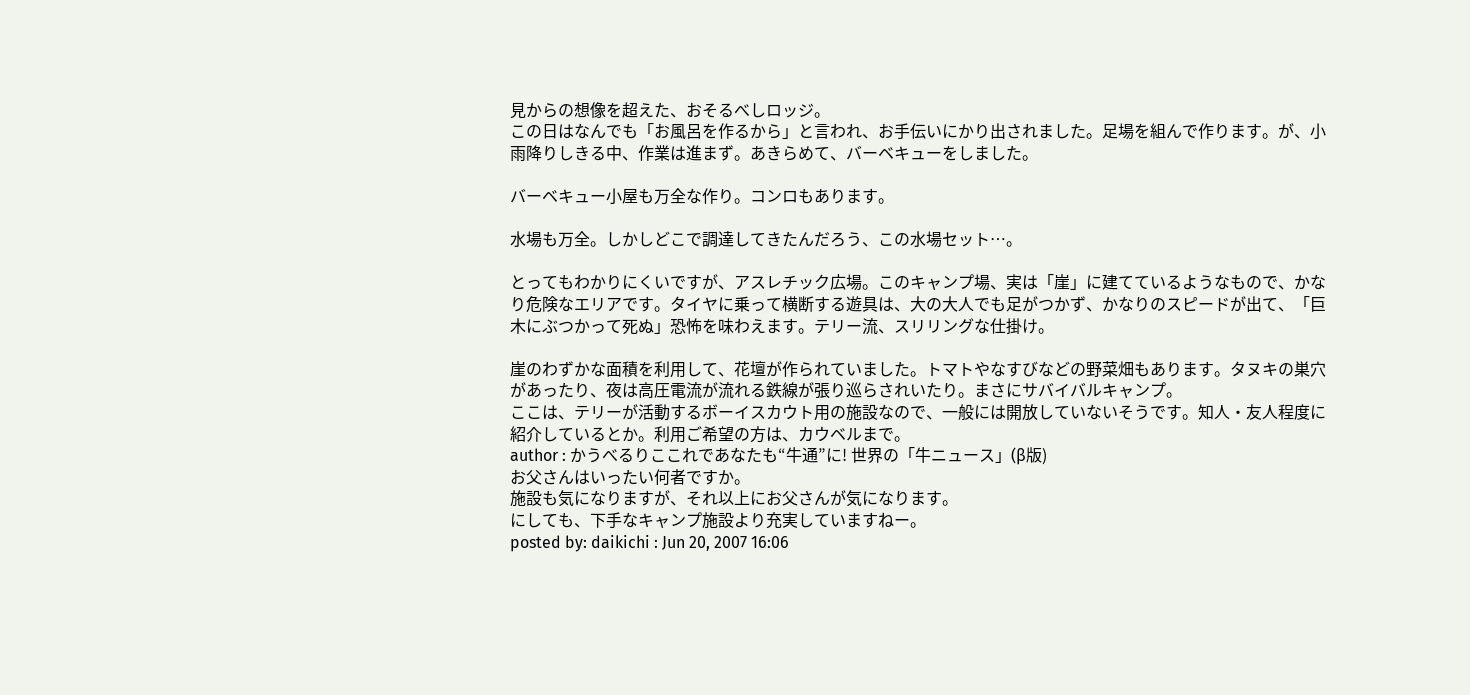見からの想像を超えた、おそるべしロッジ。
この日はなんでも「お風呂を作るから」と言われ、お手伝いにかり出されました。足場を組んで作ります。が、小雨降りしきる中、作業は進まず。あきらめて、バーベキューをしました。

バーベキュー小屋も万全な作り。コンロもあります。

水場も万全。しかしどこで調達してきたんだろう、この水場セット…。

とってもわかりにくいですが、アスレチック広場。このキャンプ場、実は「崖」に建てているようなもので、かなり危険なエリアです。タイヤに乗って横断する遊具は、大の大人でも足がつかず、かなりのスピードが出て、「巨木にぶつかって死ぬ」恐怖を味わえます。テリー流、スリリングな仕掛け。

崖のわずかな面積を利用して、花壇が作られていました。トマトやなすびなどの野菜畑もあります。タヌキの巣穴があったり、夜は高圧電流が流れる鉄線が張り巡らされいたり。まさにサバイバルキャンプ。
ここは、テリーが活動するボーイスカウト用の施設なので、一般には開放していないそうです。知人・友人程度に紹介しているとか。利用ご希望の方は、カウベルまで。
author : かうべるりここれであなたも“牛通”に! 世界の「牛ニュース」(β版)
お父さんはいったい何者ですか。
施設も気になりますが、それ以上にお父さんが気になります。
にしても、下手なキャンプ施設より充実していますねー。
posted by: daikichi : Jun 20, 2007 16:06